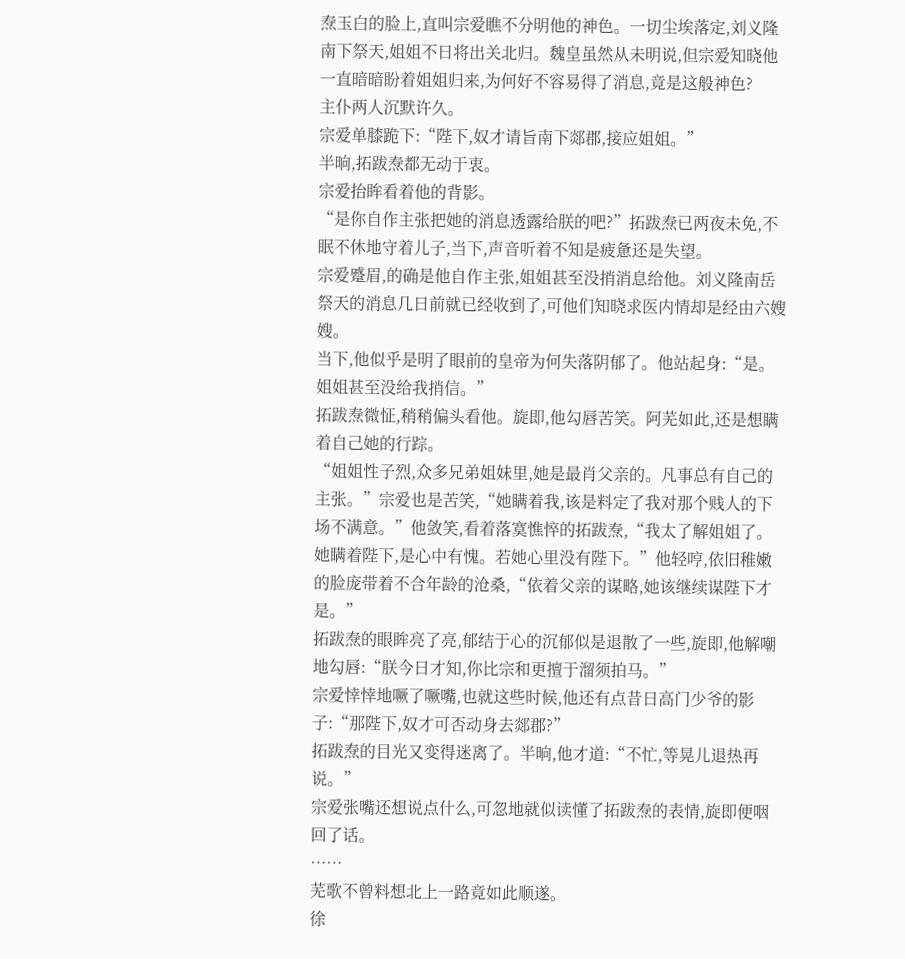焘玉白的脸上,直叫宗爱瞧不分明他的神色。一切尘埃落定,刘义隆南下祭天,姐姐不日将出关北归。魏皇虽然从未明说,但宗爱知晓他一直暗暗盼着姐姐归来,为何好不容易得了消息,竟是这般神色?
主仆两人沉默许久。
宗爱单膝跪下:“陛下,奴才请旨南下郯郡,接应姐姐。”
半晌,拓跋焘都无动于衷。
宗爱抬眸看着他的背影。
“是你自作主张把她的消息透露给朕的吧?”拓跋焘已两夜未免,不眠不休地守着儿子,当下,声音听着不知是疲惫还是失望。
宗爱蹙眉,的确是他自作主张,姐姐甚至没捎消息给他。刘义隆南岳祭天的消息几日前就已经收到了,可他们知晓求医内情却是经由六嫂嫂。
当下,他似乎是明了眼前的皇帝为何失落阴郁了。他站起身:“是。姐姐甚至没给我捎信。”
拓跋焘微怔,稍稍偏头看他。旋即,他勾唇苦笑。阿芜如此,还是想瞒着自己她的行踪。
“姐姐性子烈,众多兄弟姐妹里,她是最肖父亲的。凡事总有自己的主张。”宗爱也是苦笑,“她瞒着我,该是料定了我对那个贱人的下场不满意。”他敛笑,看着落寞憔悴的拓跋焘,“我太了解姐姐了。她瞒着陛下,是心中有愧。若她心里没有陛下。”他轻哼,依旧稚嫩的脸庞带着不合年龄的沧桑,“依着父亲的谋略,她该继续谋陛下才是。”
拓跋焘的眼眸亮了亮,郁结于心的沉郁似是退散了一些,旋即,他解嘲地勾唇:“朕今日才知,你比宗和更擅于溜须拍马。”
宗爱悻悻地噘了噘嘴,也就这些时候,他还有点昔日高门少爷的影子:“那陛下,奴才可否动身去郯郡?”
拓跋焘的目光又变得迷离了。半晌,他才道:“不忙,等晃儿退热再说。”
宗爱张嘴还想说点什么,可忽地就似读懂了拓跋焘的表情,旋即便咽回了话。
……
芜歌不曾料想北上一路竟如此顺遂。
徐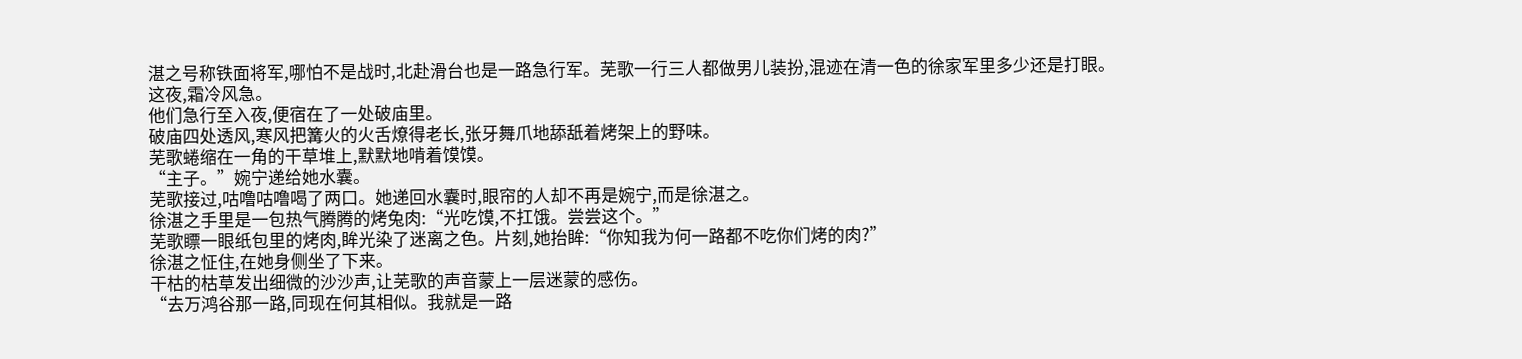湛之号称铁面将军,哪怕不是战时,北赴滑台也是一路急行军。芜歌一行三人都做男儿装扮,混迹在清一色的徐家军里多少还是打眼。
这夜,霜冷风急。
他们急行至入夜,便宿在了一处破庙里。
破庙四处透风,寒风把篝火的火舌燎得老长,张牙舞爪地舔舐着烤架上的野味。
芜歌蜷缩在一角的干草堆上,默默地啃着馍馍。
“主子。”婉宁递给她水囊。
芜歌接过,咕噜咕噜喝了两口。她递回水囊时,眼帘的人却不再是婉宁,而是徐湛之。
徐湛之手里是一包热气腾腾的烤兔肉:“光吃馍,不扛饿。尝尝这个。”
芜歌瞟一眼纸包里的烤肉,眸光染了迷离之色。片刻,她抬眸:“你知我为何一路都不吃你们烤的肉?”
徐湛之怔住,在她身侧坐了下来。
干枯的枯草发出细微的沙沙声,让芜歌的声音蒙上一层迷蒙的感伤。
“去万鸿谷那一路,同现在何其相似。我就是一路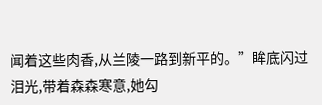闻着这些肉香,从兰陵一路到新平的。”眸底闪过泪光,带着森森寒意,她勾